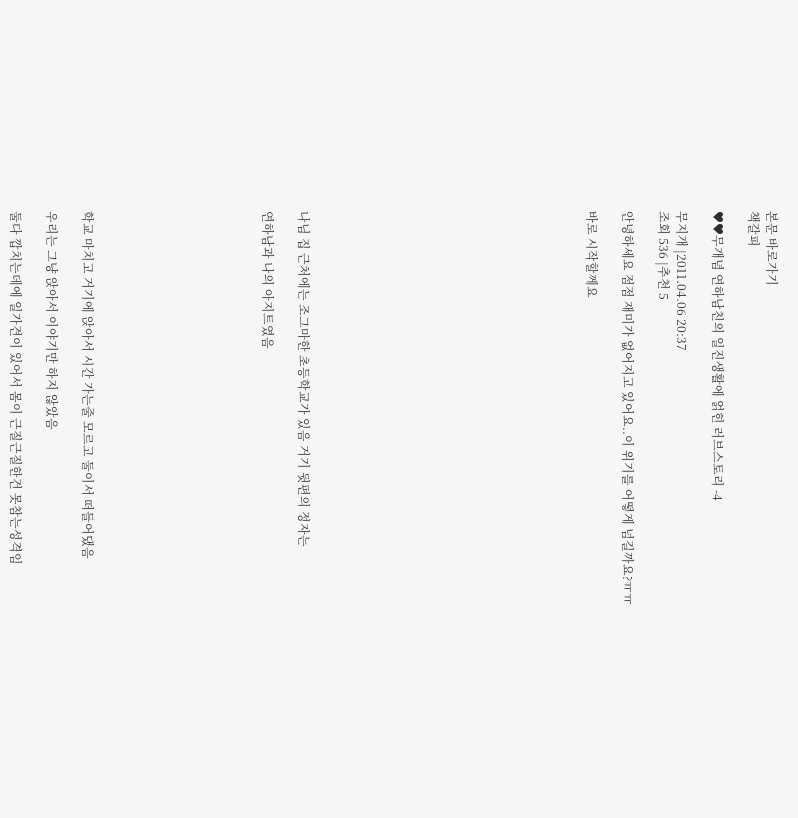본문 바로가기
책갈피

♥♥무개념 연하남친의 일진생활에 얽힌 러브스토리 -4

무지개 |2011.04.06 20:37
조회 536 |추천 5

안녕하세요 점점 재미가 없어지고 있어요..이 위기를 어떻게 넘길까요?ㅠㅠ

바로 시작할께요















나님 집 근처에는 조그마한 초등학교가 있음 거기 뒷편의 정자는

연하남과 나의 아지트였음









학교 마치고 거기에 앉아서 시간 가는줄 모르고 둘이서 떠들어댔음

우리는 그냥 앉아서 이야기만 하지 않았음

둘다 깝치는데에 일가견이 있어서 몸이 근질근질한건 못참는성격임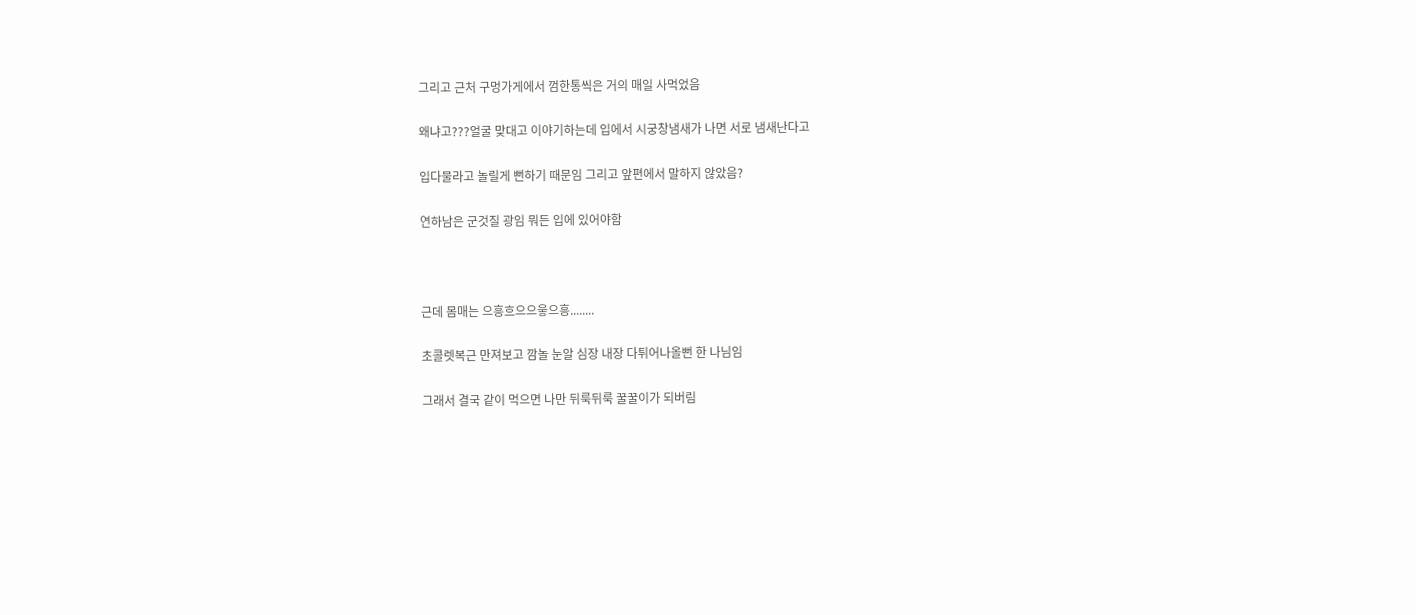그리고 근처 구멍가게에서 껌한통씩은 거의 매일 사먹었음

왜냐고???얼굴 맞대고 이야기하는데 입에서 시궁창냄새가 나면 서로 냄새난다고

입다물라고 놀릴게 뻔하기 때문임 그리고 앞편에서 말하지 않았음?

연하남은 군것질 광임 뭐든 입에 있어야함



근데 몸매는 으흥흐으으읗으흥........

초콜렛복근 만져보고 깜놀 눈알 심장 내장 다튀어나올뻔 한 나님임

그래서 결국 같이 먹으면 나만 뒤룩뒤룩 꿀꿀이가 되버림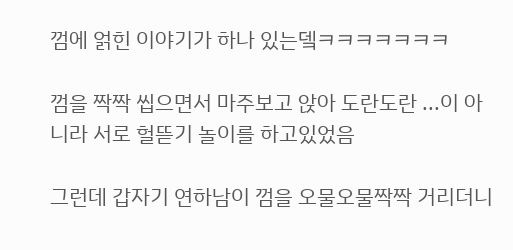껌에 얽힌 이야기가 하나 있는뎈ㅋㅋㅋㅋㅋㅋㅋ

껌을 짝짝 씹으면서 마주보고 앉아 도란도란 ...이 아니라 서로 헐뜯기 놀이를 하고있었음

그런데 갑자기 연하남이 껌을 오물오물짝짝 거리더니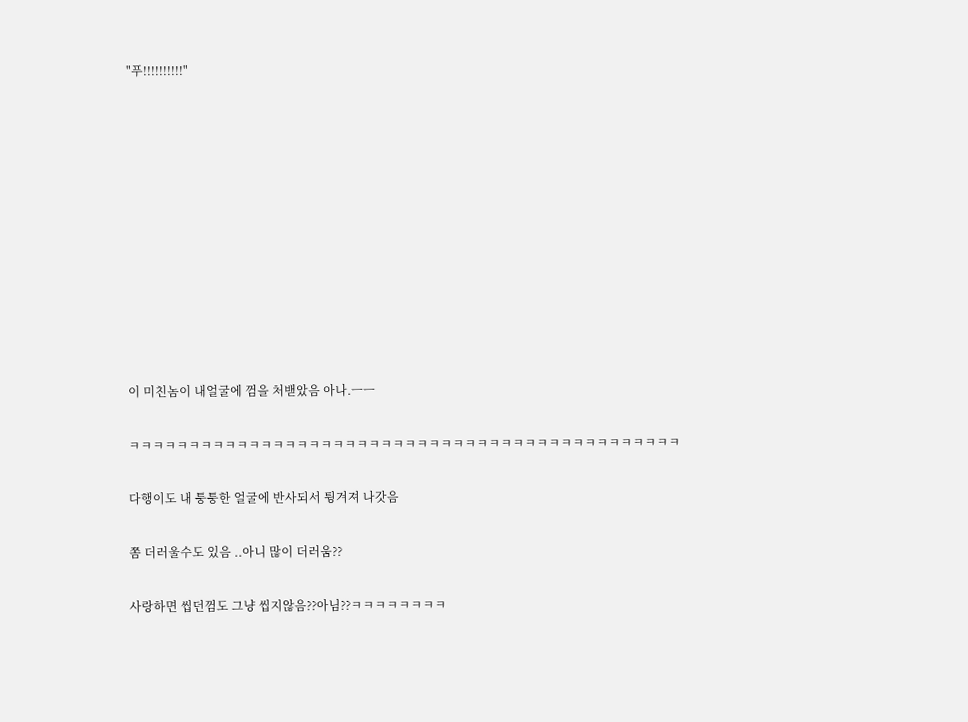"푸!!!!!!!!!!"











이 미친놈이 내얼굴에 껌을 처밷았음 아나.ㅡㅡ

ㅋㅋㅋㅋㅋㅋㅋㅋㅋㅋㅋㅋㅋㅋㅋㅋㅋㅋㅋㅋㅋㅋㅋㅋㅋㅋㅋㅋㅋㅋㅋㅋㅋㅋㅋㅋㅋㅋㅋㅋㅋㅋㅋㅋㅋㅋ

다행이도 내 퉁퉁한 얼굴에 반사되서 튕겨져 나갓음

쫌 더러울수도 있음 ..아니 많이 더러움??

사랑하면 씹던껌도 그냥 씹지않음??아님??ㅋㅋㅋㅋㅋㅋㅋㅋ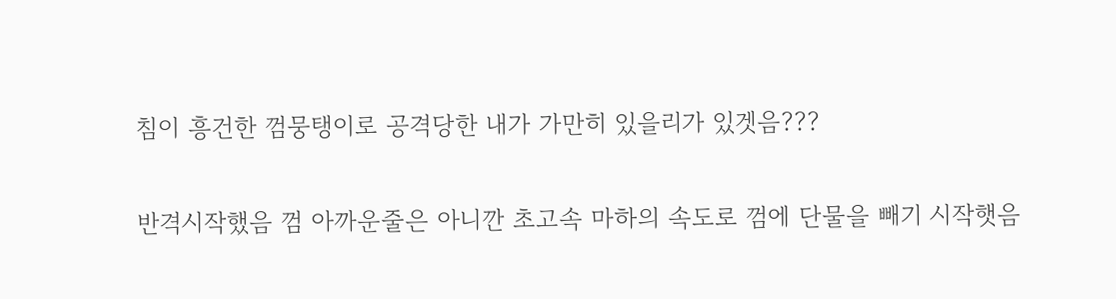침이 흥건한 껌뭉탱이로 공격당한 내가 가만히 있을리가 있겟음???

반격시작했음 껌 아까운줄은 아니깐 초고속 마하의 속도로 껌에 단물을 빼기 시작햇음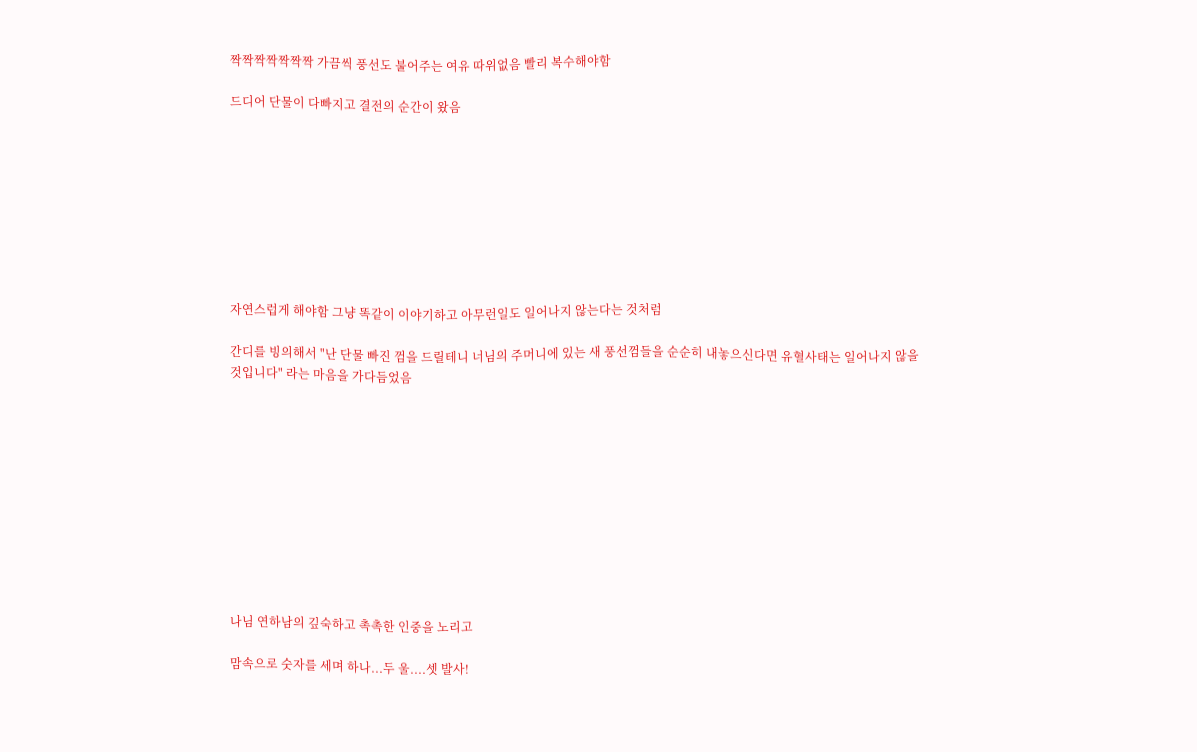짝짝짝짝짝짝짝 가끔씩 풍선도 불어주는 여유 따위없음 빨리 복수해야함

드디어 단물이 다빠지고 결전의 순간이 왔음









자연스럽게 해야함 그냥 똑같이 이야기하고 아무런일도 일어나지 않는다는 것처럼

간디를 빙의해서 "난 단물 빠진 껌을 드릴테니 너님의 주머니에 있는 새 풍선껌들을 순순히 내놓으신다면 유혈사태는 일어나지 않을것입니다" 라는 마음을 가다듬었음











나님 연하남의 깊숙하고 촉촉한 인중을 노리고

맘속으로 숫자를 세며 하나...두 울....셋 발사!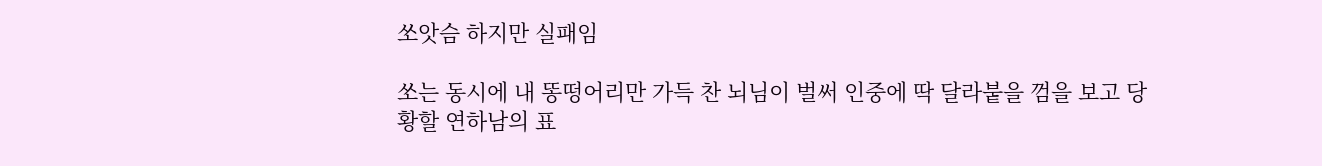쏘앗슴 하지만 실패임

쏘는 동시에 내 똥떵어리만 가득 찬 뇌님이 벌써 인중에 딱 달라붙을 껌을 보고 당황할 연하남의 표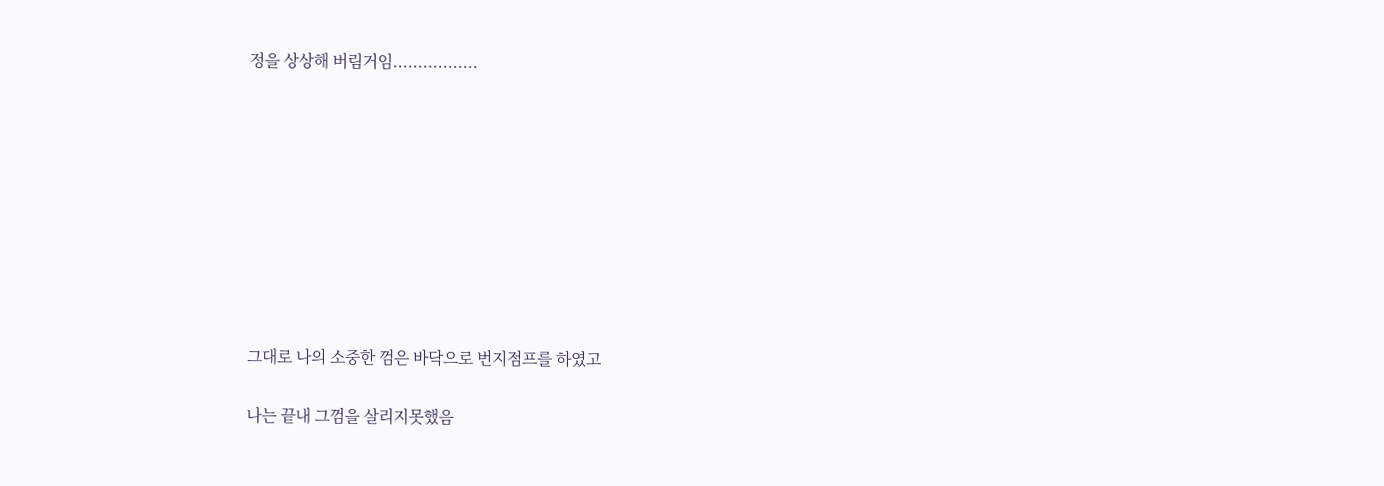정을 상상해 버림거임.................









그대로 나의 소중한 껌은 바닥으로 번지점프를 하였고

나는 끝내 그껌을 살리지못했음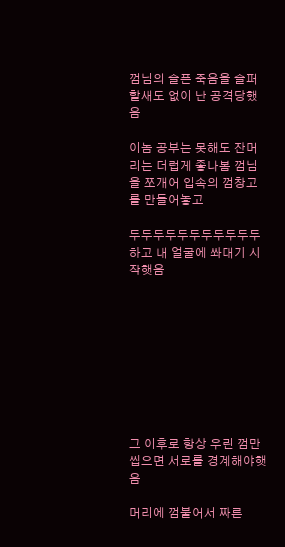껌님의 슬픈 죽음을 슬퍼할새도 없이 난 공격당했음

이놈 공부는 못해도 잔머리는 더럽게 좋나봄 껌님을 쪼개어 입속의 껌창고를 만들어놓고

두두두두두두두두두두두하고 내 얼굴에 쏴대기 시작햇음









그 이후로 항상 우린 껌만 씹으면 서로를 경계해야햇음

머리에 껌붙어서 짜른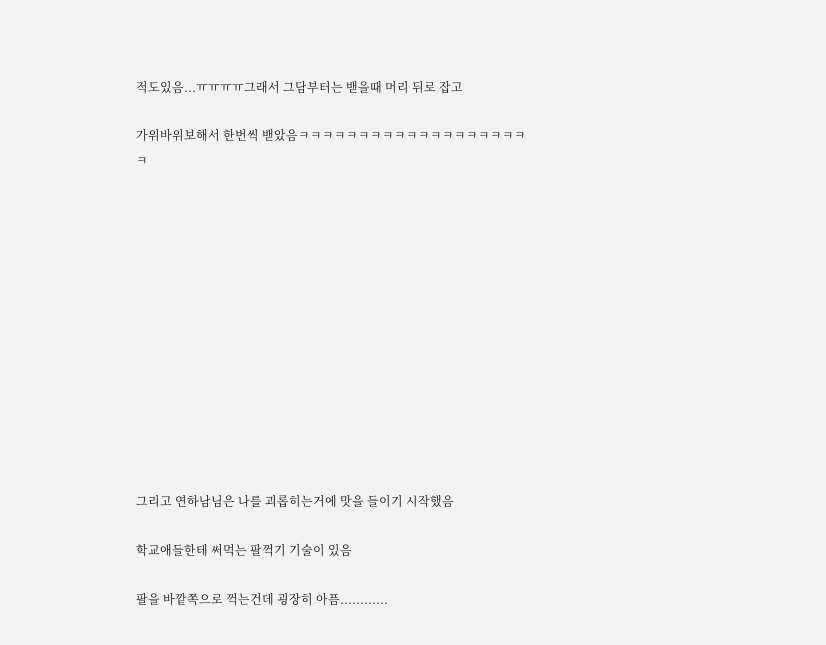적도있음...ㅠㅠㅠㅠ그래서 그담부터는 밷을때 머리 뒤로 잡고

가위바위보해서 한번씩 밷았음ㅋㅋㅋㅋㅋㅋㅋㅋㅋㅋㅋㅋㅋㅋㅋㅋㅋㅋㅋㅋ













그리고 연하남님은 나를 괴롭히는거에 맛을 들이기 시작했음

학교애들한테 써먹는 팔꺽기 기술이 있음

팔을 바깥쪽으로 꺽는건데 굉장히 아픔............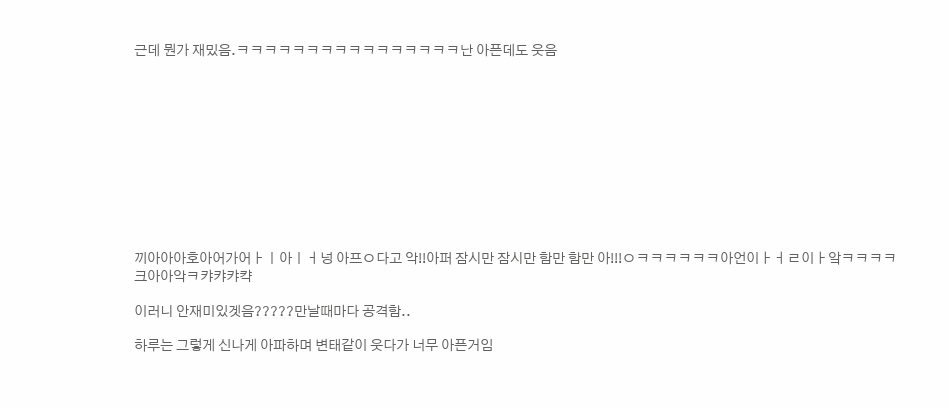근데 뭔가 재밌음.ㅋㅋㅋㅋㅋㅋㅋㅋㅋㅋㅋㅋㅋㅋㅋㅋ난 아픈데도 웃음











끼아아아호아어가어ㅏㅣ아ㅣㅓ넝 아프ㅇ다고 악!!아퍼 잠시만 잠시만 함만 함만 아!!!ㅇㅋㅋㅋㅋㅋㅋ아언이ㅏㅓㄹ이ㅏ앜ㅋㅋㅋㅋ크아아악ㅋ캬캬캬캭

이러니 안재미있겟음?????만날때마다 공격함..

하루는 그렇게 신나게 아파하며 변태같이 웃다가 너무 아픈거임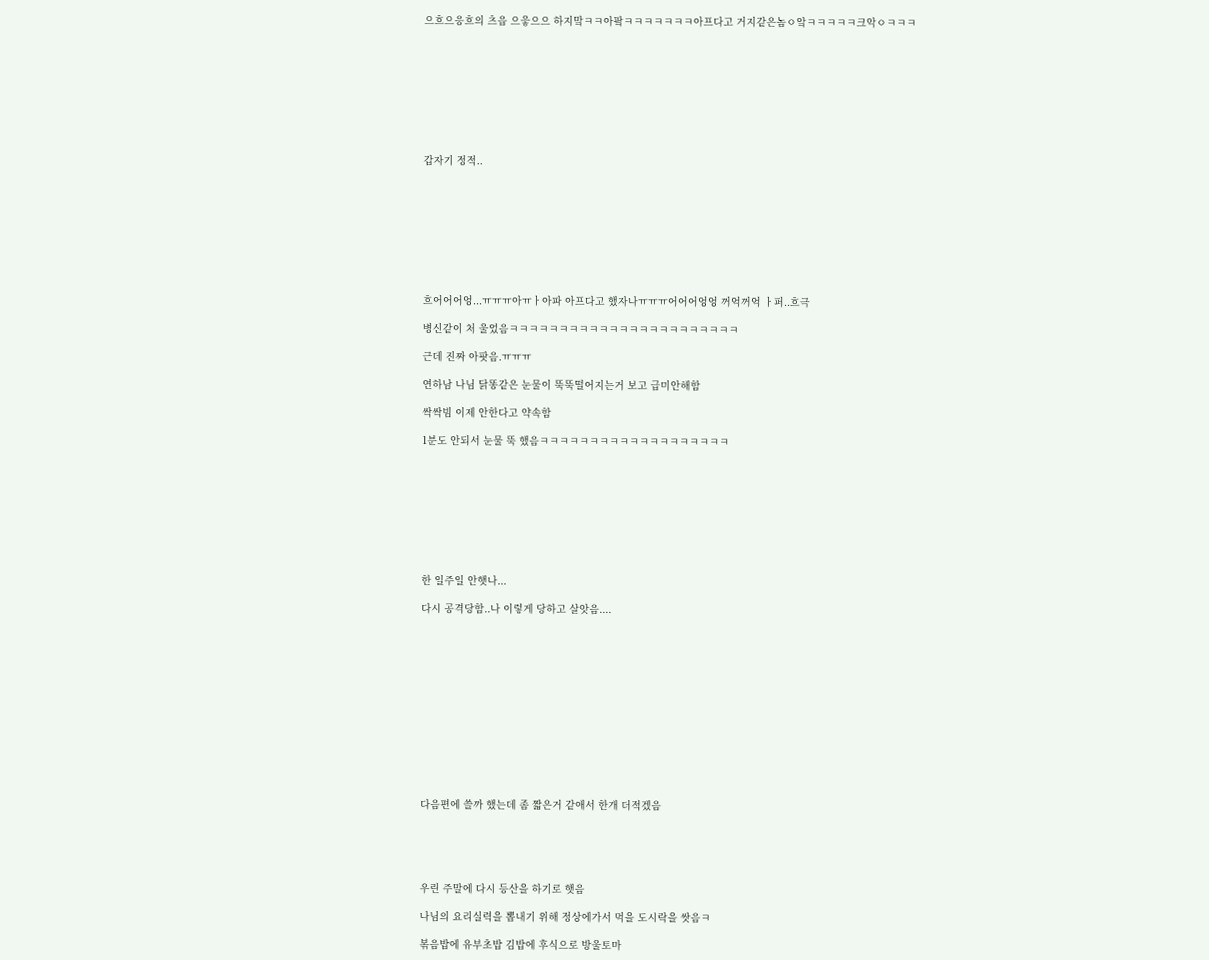으흐으응흐의 츠읍 으읗으으 하지맠ㅋㅋ아팤ㅋㅋㅋㅋㅋㅋㅋ아프다고 거지같은놈ㅇ앜ㅋㅋㅋㅋㅋ크악ㅇㅋㅋㅋ









갑자기 정적..









흐어어어엉...ㅠㅠㅠ아ㅠㅏ아파 아프다고 했자나ㅠㅠㅠ어어어엉엉 꺼억꺼억 ㅏ퍼..흐극

병신같이 처 울었음ㅋㅋㅋㅋㅋㅋㅋㅋㅋㅋㅋㅋㅋㅋㅋㅋㅋㅋㅋㅋㅋㅋㅋ

근데 진짜 아팟음.ㅠㅠㅠ

연하남 나님 닭똥같은 눈물이 뚝뚝떨어지는거 보고 급미안해함

싹싹빔 이제 안한다고 약속함

1분도 안되서 눈물 뚝 했음ㅋㅋㅋㅋㅋㅋㅋㅋㅋㅋㅋㅋㅋㅋㅋㅋㅋㅋㅋ









한 일주일 안햇나...

다시 공격당함..나 이렇게 당하고 살앗음....













다음편에 쓸까 했는데 좀 짧은거 같애서 한개 더적겠음





우린 주말에 다시 등산을 하기로 햇음

나님의 요리실력을 뽑내기 위해 정상에가서 먹을 도시락을 쌋음ㅋ

볶음밥에 유부초밥 김밥에 후식으로 방울토마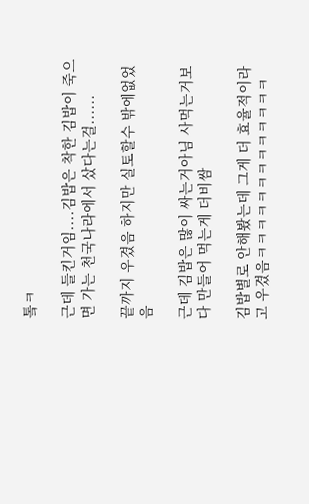톸ㅋ

근데 들킨거임....김밥은 착한 김밥이 죽으면 가는 천국나라에서 샀다는걸......

끝까지 우겼음 하지만 실토할수 밖에없었음

근데 김밥은 많이 싸는거아님 사먹는거보다 만들어 먹는게 더비쌈

김밥별로 안해봤는데 그게 더 효율적이라고 우겼음ㅋㅋㅋㅋㅋㅋㅋㅋㅋㅋㅋㅋㅋ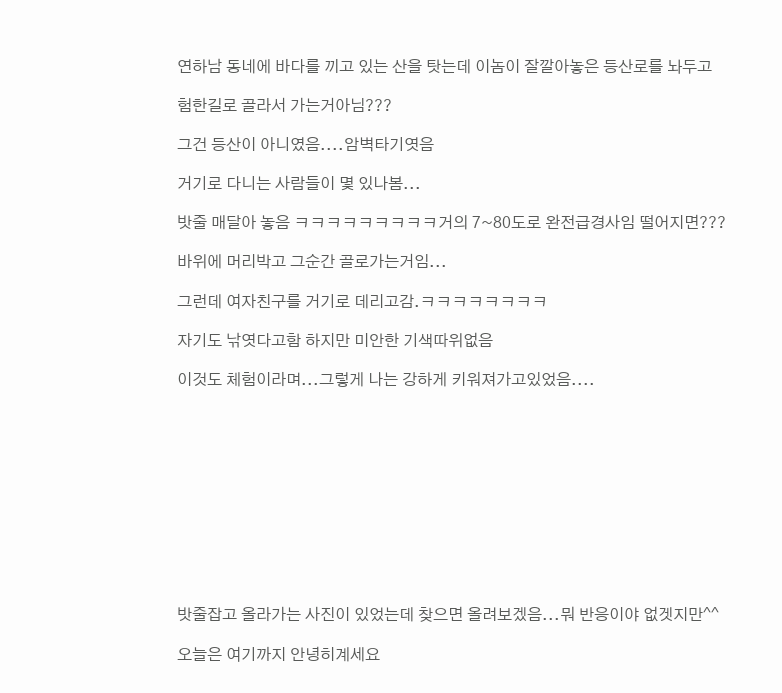연하남 동네에 바다를 끼고 있는 산을 탓는데 이놈이 잘깔아놓은 등산로를 놔두고

험한길로 골라서 가는거아님???

그건 등산이 아니였음....암벽타기엿음

거기로 다니는 사람들이 몇 있나봄...

밧줄 매달아 놓음 ㅋㅋㅋㅋㅋㅋㅋㅋㅋ거의 7~80도로 완전급경사임 떨어지면???

바위에 머리박고 그순간 골로가는거임...

그런데 여자친구를 거기로 데리고감.ㅋㅋㅋㅋㅋㅋㅋㅋ

자기도 낚엿다고함 하지만 미안한 기색따위없음

이것도 체험이라며...그렇게 나는 강하게 키워져가고있었음....











밧줄잡고 올라가는 사진이 있었는데 찾으면 올려보겠음...뭐 반응이야 없겟지만^^

오늘은 여기까지 안녕히계세요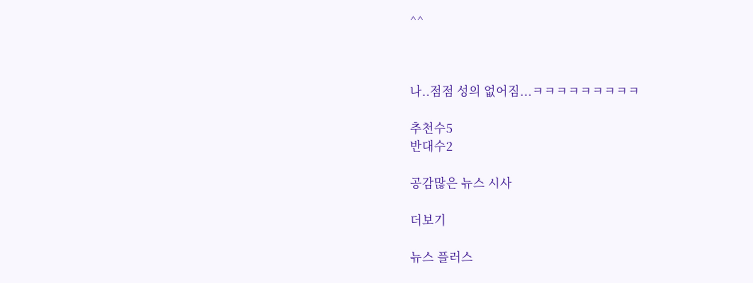^^



나..점점 성의 없어짐...ㅋㅋㅋㅋㅋㅋㅋㅋㅋ

추천수5
반대수2

공감많은 뉴스 시사

더보기

뉴스 플러스